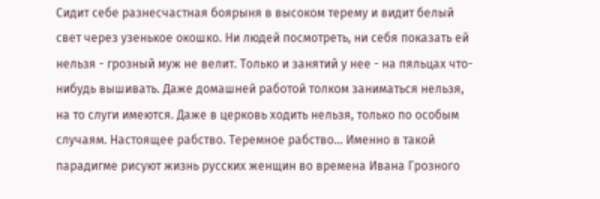Сидит себе разнесчастная боярыня в высоком терему и видит белый свет через узенькое окошко. Ни людей посмотреть, ни себя показать ей нельзя - грозный муж не велит. Только и занятий у нее - на пяльцах что-нибудь вышивать. Даже домашней работой толком заниматься нельзя, на то слуги имеются. Даже в церковь ходить нельзя, только по особым случаям. Настоящее рабство. Теремное рабство... Именно в такой парадигме рисуют жизнь русских женщин во времена Ивана Грозного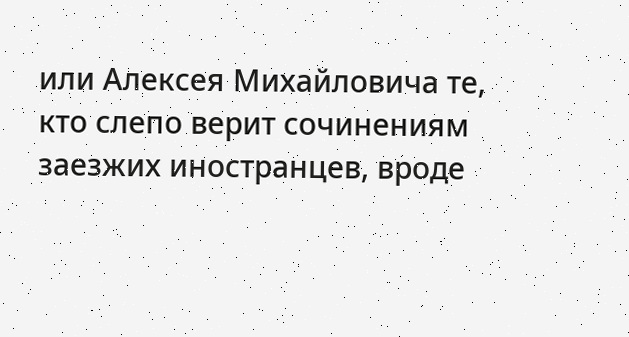или Алексея Михайловича те, кто слепо верит сочинениям заезжих иностранцев, вроде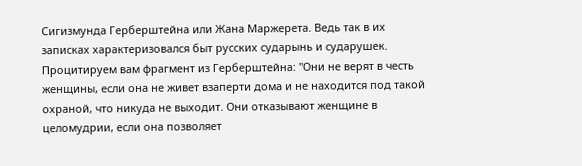Сигизмунда Герберштейна или Жана Маржерета. Ведь так в их записках характеризовался быт русских сударынь и сударушек. Процитируем вам фрагмент из Герберштейна: "Они не верят в честь женщины, если она не живет взаперти дома и не находится под такой охраной, что никуда не выходит. Они отказывают женщине в целомудрии, если она позволяет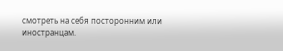смотреть на себя посторонним или иностранцам.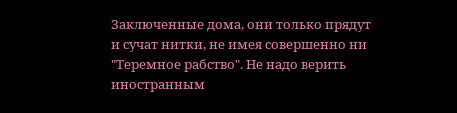Заключенные дома, они только прядут и сучат нитки, не имея совершенно ни
"Теремное рабство". Не надо верить иностранным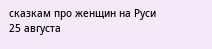сказкам про женщин на Руси
25 августа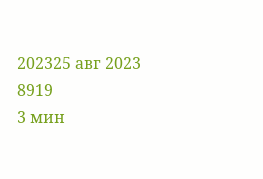202325 авг 2023
8919
3 мин